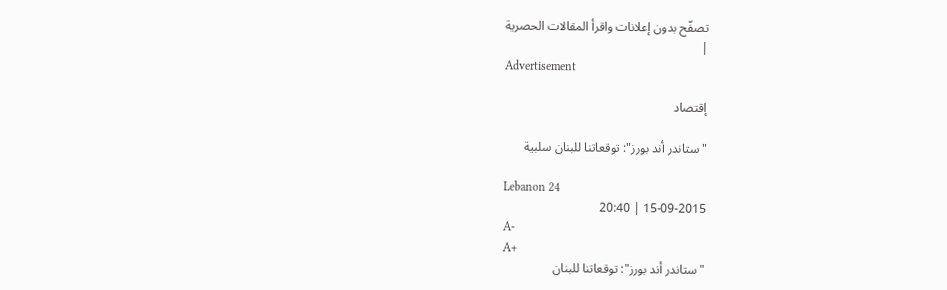تصفّح بدون إعلانات واقرأ المقالات الحصرية
|
Advertisement

إقتصاد

"ستاندر أند بورز": توقعاتنا للبنان سلبية

Lebanon 24
15-09-2015 | 20:40
A-
A+
"ستاندر أند بورز": توقعاتنا للبنان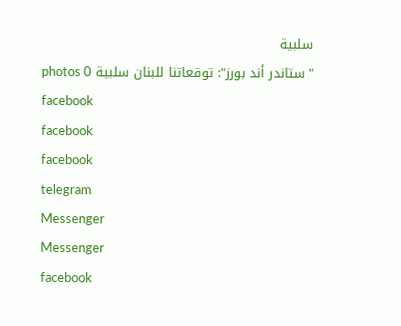سلبية
"ستاندر أند بورز": توقعاتنا للبنان سلبية photos 0
facebook
facebook
facebook
telegram
Messenger
Messenger
facebook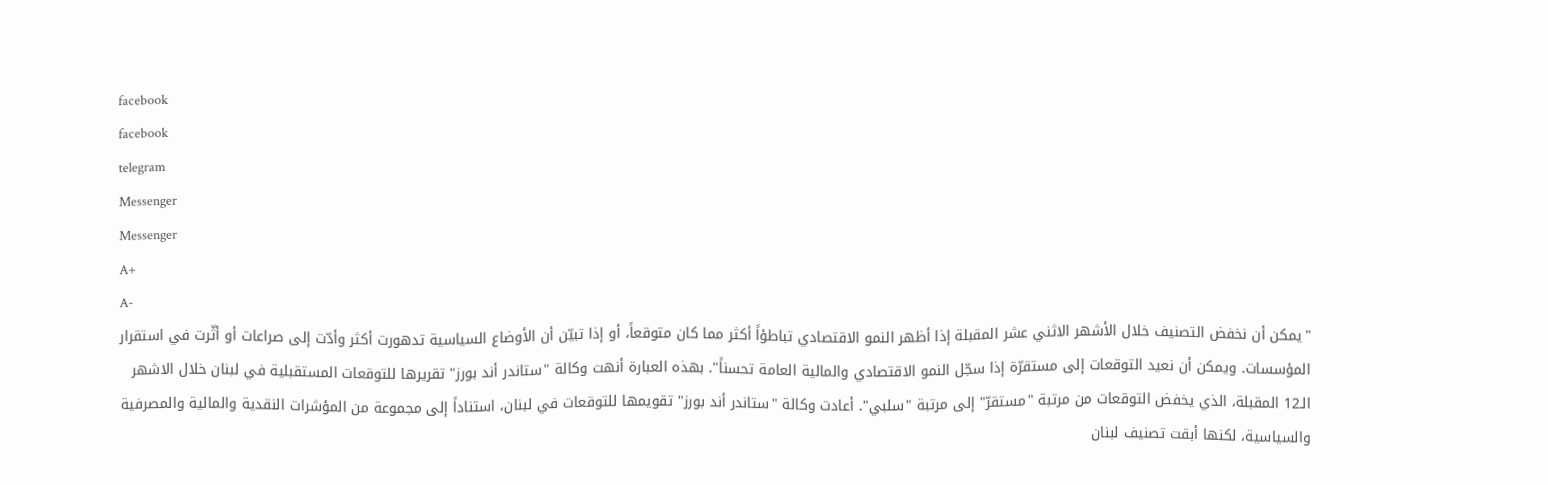facebook
facebook
telegram
Messenger
Messenger
A+
A-
"يمكن أن نخفض التصنيف خلال الأشهر الاثني عشر المقبلة إذا أظهر النمو الاقتصادي تباطؤاً أكثر مما كان متوقعاً، أو إذا تبيّن أن الأوضاع السياسية تدهورت أكثر وأدّت إلى صراعات أو أثّرت في استقرار المؤسسات. ويمكن أن نعيد التوقعات إلى مستقرّة إذا سجّل النمو الاقتصادي والمالية العامة تحسناً". بهذه العبارة أنهت وكالة "ستاندر أند بورز" تقريرها للتوقعات المستقبلية في لبنان خلال الاشهر الـ12 المقبلة، الذي يخفض التوقعات من مرتبة "مستقرّ" إلى مرتبة "سلبي". أعادت وكالة "ستاندر أند بورز" تقويمها للتوقعات في لبنان، استناداً إلى مجموعة من المؤشرات النقدية والمالية والمصرفية والسياسية، لكنها أبقت تصنيف لبنان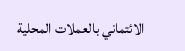الائتماني بالعملات المحلية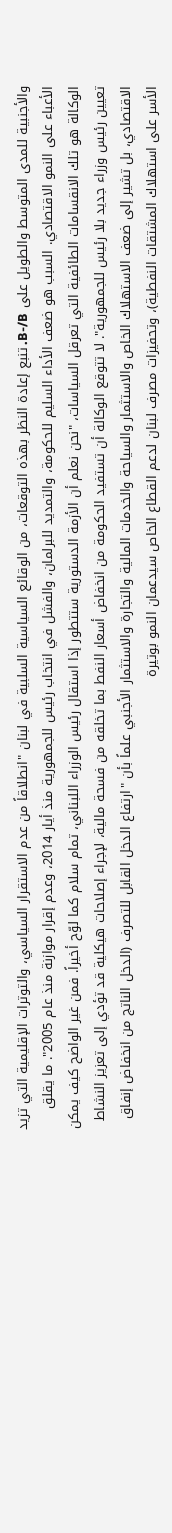والأجنبية للمدى المتوسط والطويل على B-/B. تنبع إعادة النظر بهذه التوقعات، من الوقائع السياسية السلبية في لبنان "انطلاقاً من عدم الاستقرار السياسي، والتوترات الإقليمية التي تزيد الأعباء على النمو الاقتصادي. السبب هو ضعف الأداء السليم للحكومة، والتمديد للبرلمان، والفشل في انتخاب رئيس للجمهورية منذ أيار 2014، وعدم إقرار موازنة منذ عام 2005". ما يقلق الوكالة هو تلك الانقسامات الطائفية التي تعرقل السياسات، "نحن نعلم أن الأزمة الدستورية ستتطور إذا استقال رئيس الوزراء اللبناني، تمام سلام كما لوّح أخيراً. فمن غير الواضح كيف يمكن تعيين رئيس وزراء جديد بلا رئيس للجمهورية". لا تتوقع الوكالة أن تستفيد الحكومة من انخفاض أسعار النفط بما تخلقه من فسحة مالية، لإجراء إصلاحات هيكلية قد تؤدي إلى تعزيز النشاط الاقتصادي، بل تشير إلى ضعف الاستهلاك الخاص والاستثمار والسياحة والخدمات المالية والتجارة والاستثمار الأجنبي علماً بأن "ارتفاع الدخل القابل للتصرف (الدخل الناتج من انخفاض إنفاق الأسر على استهلاك المشتقات النفطية)، وتحفيزات مصرف لبنان لدعم القطاع الخاص سيدعمان النمو بوتيرة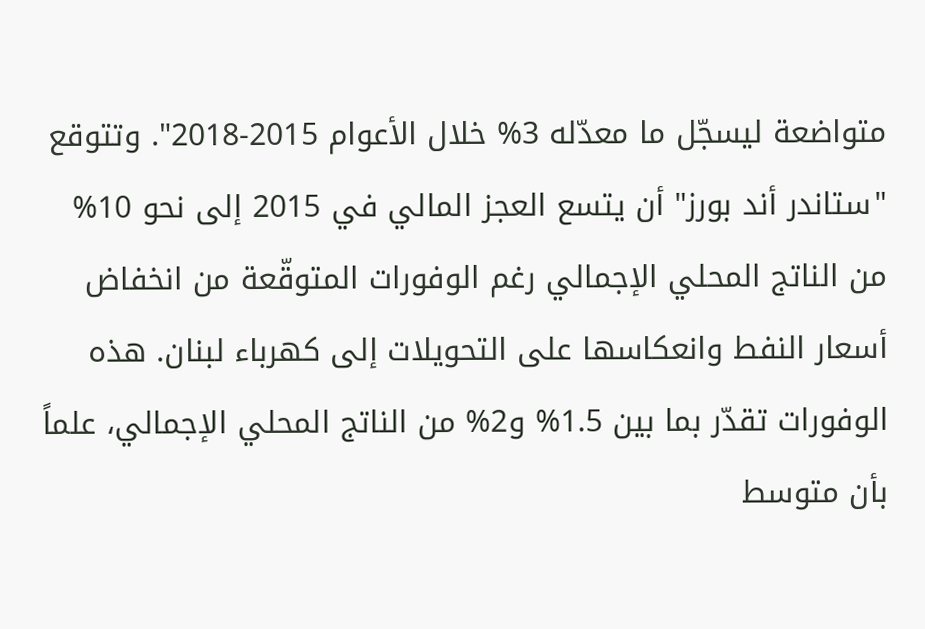متواضعة ليسجّل ما معدّله 3% خلال الأعوام 2015-2018". وتتوقع "ستاندر أند بورز" أن يتسع العجز المالي في 2015 إلى نحو 10% من الناتج المحلي الإجمالي رغم الوفورات المتوقّعة من انخفاض أسعار النفط وانعكاسها على التحويلات إلى كهرباء لبنان. هذه الوفورات تقدّر بما بين 1.5% و2% من الناتج المحلي الإجمالي، علماً بأن متوسط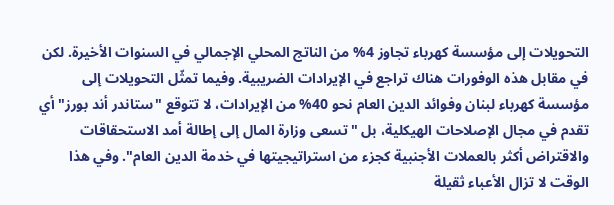التحويلات إلى مؤسسة كهرباء تجاوز 4% من الناتج المحلي الإجمالي في السنوات الأخيرة. لكن في مقابل هذه الوفورات هناك تراجع في الإيرادات الضريبية. وفيما تمثّل التحويلات إلى مؤسسة كهرباء لبنان وفوائد الدين العام نحو 40% من الإيرادات، لا تتوقع "ستاندر أند بورز" أي تقدم في مجال الإصلاحات الهيكلية، بل "تسعى وزارة المال إلى إطالة أمد الاستحقاقات والاقتراض أكثر بالعملات الأجنبية كجزء من استراتيجيتها في خدمة الدين العام". وفي هذا الوقت لا تزال الأعباء ثقيلة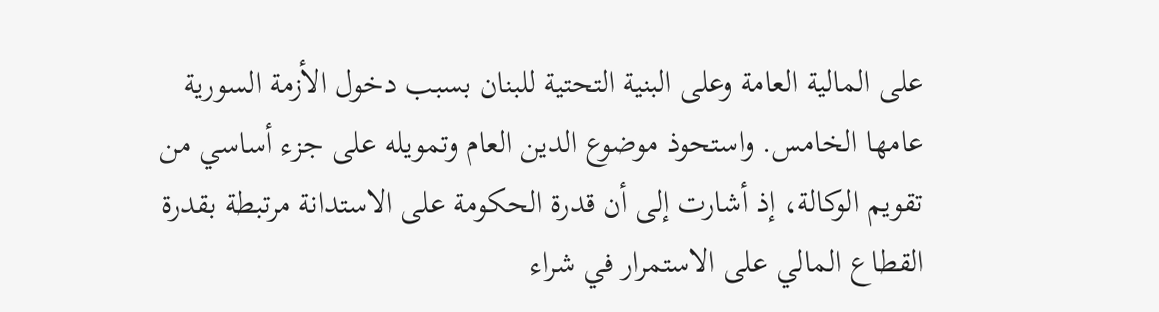على المالية العامة وعلى البنية التحتية للبنان بسبب دخول الأزمة السورية عامها الخامس. واستحوذ موضوع الدين العام وتمويله على جزء أساسي من تقويم الوكالة، إذ أشارت إلى أن قدرة الحكومة على الاستدانة مرتبطة بقدرة القطاع المالي على الاستمرار في شراء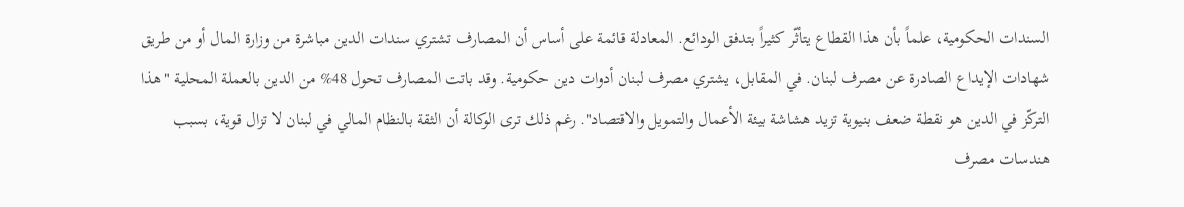السندات الحكومية، علماً بأن هذا القطاع يتأثّر كثيراً بتدفق الودائع. المعادلة قائمة على أساس أن المصارف تشتري سندات الدين مباشرة من وزارة المال أو من طريق شهادات الإيداع الصادرة عن مصرف لبنان. في المقابل، يشتري مصرف لبنان أدوات دين حكومية. وقد باتت المصارف تحول 48% من الدين بالعملة المحلية "هذا التركّز في الدين هو نقطة ضعف بنيوية تزيد هشاشة بيئة الأعمال والتمويل والاقتصاد". رغم ذلك ترى الوكالة أن الثقة بالنظام المالي في لبنان لا تزال قوية، بسبب هندسات مصرف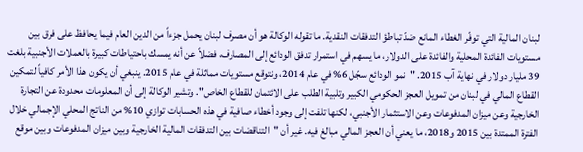لبنان المالية التي توفّر الغطاء المانع ضدّ تباطؤ التدفقات النقدية. ما تقوله الوكالة هو أن مصرف لبنان يحمل جزءاً من الدين العام فيما يحافظ على فرق بين مستويات الفائدة المحلية والفائدة على الدولار، ما يسهم في استمرار تدفق الودائع إلى المصارف، فضلاً عن أنه يمسك باحتياطات كبيرة بالعملات الأجنبية بلغت 39 مليار دولار في نهاية آب 2015. "نمو الودائع سجّل 6% في عام 2014، ونتوقع مستويات مماثلة في عام 2015. ينبغي أن يكون هذا الأمر كافياً لتمكين القطاع المالي في لبنان من تمويل العجز الحكومي الكبير وتلبية الطلب على الائتمان للقطاع الخاص". وتشير الوكالة إلى أن المعلومات محدودة عن التجارة الخارجية وعن ميزان المدفوعات وعن الاستثمار الأجنبي، لكنها تلفت إلى وجود أخطاء صافية في هذه الحسابات توازي 10% من الناتج المحلي الإجمالي خلال الفترة الممتدة بين 2015 و2018، ما يعني أن العجز المالي مبالغ فيه. غير أن "التناقضات بين التدفقات المالية الخارجية وبين ميزان المدفوعات وبين موقع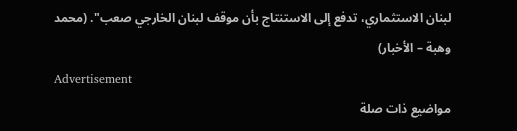لبنان الاستثماري، تدفع إلى الاستنتاج بأن موقف لبنان الخارجي صعب". (محمد وهبة – الأخبار)
Advertisement
مواضيع ذات صلة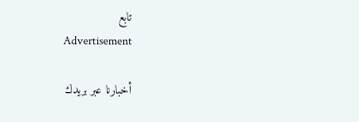تابع
Advertisement

أخبارنا عبر بريدك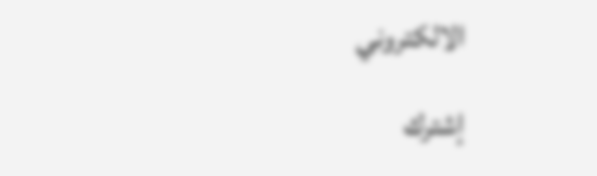الالكتروني

إشترك